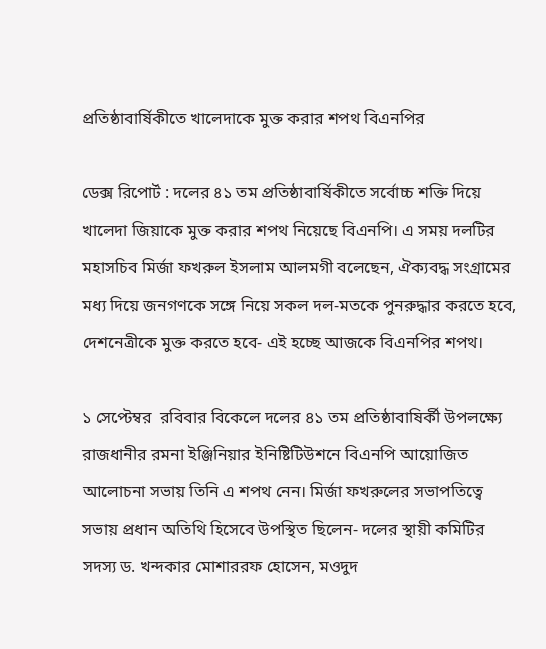প্রতিষ্ঠাবার্ষিকীতে খালেদাকে মুক্ত করার শপথ বিএনপির

ডেক্স রিপোর্ট : দলের ৪১ তম প্রতিষ্ঠাবার্ষিকীতে সর্বোচ্চ শক্তি দিয়ে খালেদা জিয়াকে মুক্ত করার শপথ নিয়েছে বিএনপি। এ সময় দলটির মহাসচিব মির্জা ফখরুল ইসলাম আলমগী বলেছেন, ঐক্যবদ্ধ সংগ্রামের মধ্য দিয়ে জনগণকে সঙ্গে নিয়ে সকল দল-মতকে পুনরুদ্ধার করতে হবে, দেশনেত্রীকে মুক্ত করতে হবে- এই হচ্ছে আজকে বিএনপির শপথ।

১ সেপ্টেম্বর  রবিবার বিকেলে দলের ৪১ তম প্রতিষ্ঠাবাষির্কী উপলক্ষ্যে রাজধানীর রমনা ইঞ্জিনিয়ার ইনিষ্টিটিউশনে বিএনপি আয়োজিত আলোচনা সভায় তিনি এ শপথ নেন। মির্জা ফখরুলের সভাপতিত্বে সভায় প্রধান অতিথি হিসেবে উপস্থিত ছিলেন- দলের স্থায়ী কমিটির সদস্য ড. খন্দকার মোশাররফ হোসেন, মওদুদ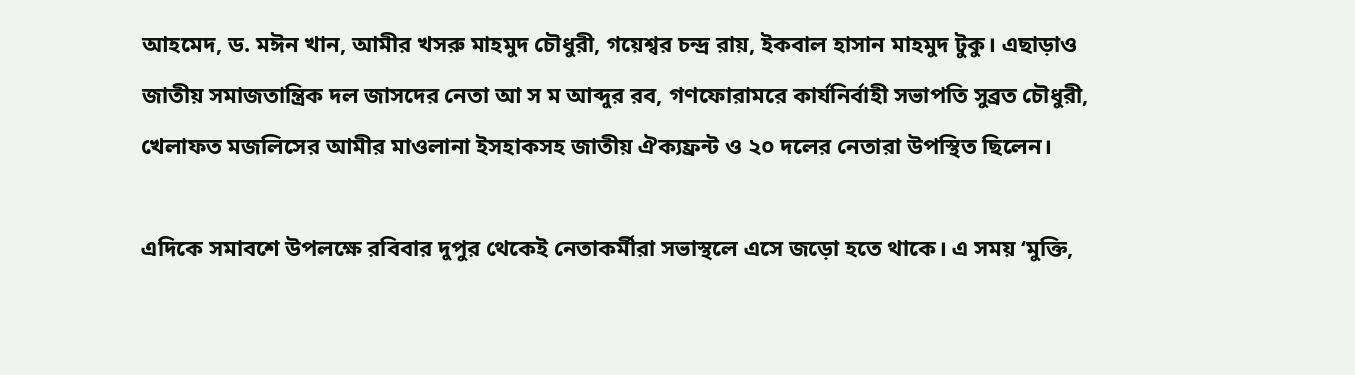আহমেদ, ড. মঈন খান, আমীর খসরু মাহমুদ চৌধুরী, গয়েশ্বর চন্দ্র রায়, ইকবাল হাসান মাহমুদ টুকু। এছাড়াও জাতীয় সমাজতান্ত্রিক দল জাসদের নেতা আ স ম আব্দুর রব, গণফোরামরে কার্যনির্বাহী সভাপতি সুব্রত চৌধুরী, খেলাফত মজলিসের আমীর মাওলানা ইসহাকসহ জাতীয় ঐক্যফ্রন্ট ও ২০ দলের নেতারা উপস্থিত ছিলেন।

এদিকে সমাবশে উপলক্ষে রবিবার দুপুর থেকেই নেতাকর্মীরা সভাস্থলে এসে জড়ো হতে থাকে। এ সময় ‘মুক্তি,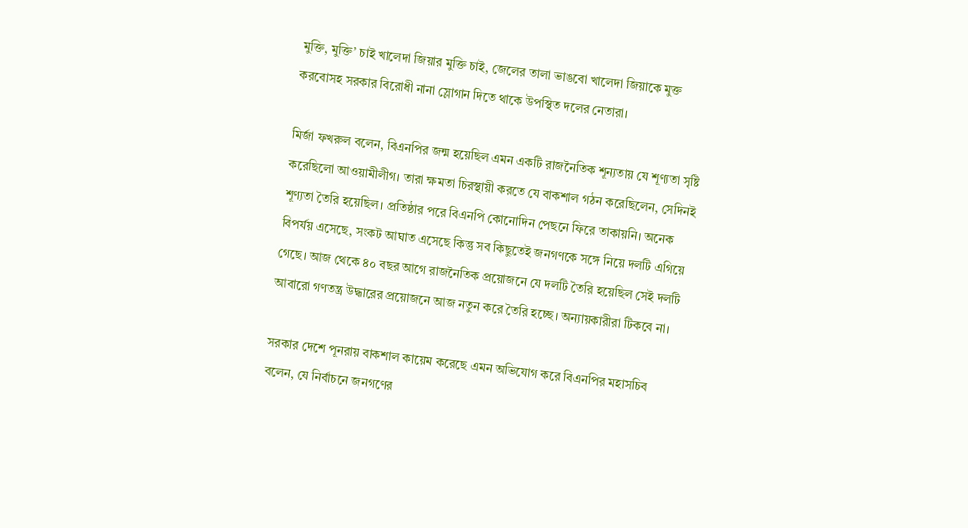মুক্তি, মুক্তি’ চাই খালেদা জিয়ার মুক্তি চাই, জেলের তালা ভাঙবো খালেদা জিয়াকে মুক্ত করবোসহ সরকার বিরোধী নানা স্লোগান দিতে থাকে উপস্থিত দলের নেতারা।

মির্জা ফখরুল বলেন, বিএনপির জন্ম হয়েছিল এমন একটি রাজনৈতিক শূন্যতায় যে শূণ্যতা সৃষ্টি করেছিলো আওয়ামীলীগ। তারা ক্ষমতা চিরস্থায়ী করতে যে বাকশাল গঠন করেছিলেন, সেদিনই শূণ্যতা তৈরি হয়েছিল। প্রতিষ্ঠার পরে বিএনপি কোনোদিন পেছনে ফিরে তাকায়নি। অনেক বিপর্যয় এসেছে, সংকট আঘাত এসেছে কিন্তু সব কিছুতেই জনগণকে সঙ্গে নিয়ে দলটি এগিয়ে গেছে। আজ থেকে ৪০ বছর আগে রাজনৈতিক প্রয়োজনে যে দলটি তৈরি হয়েছিল সেই দলটি আবারো গণতন্ত্র উদ্ধারের প্রয়োজনে আজ নতুন করে তৈরি হচ্ছে। অন্যায়কারীরা টিকবে না।

সরকার দেশে পূনরায় বাকশাল কায়েম করেছে এমন অভিযোগ করে বিএনপির মহাসচিব বলেন, যে নির্বাচনে জনগণের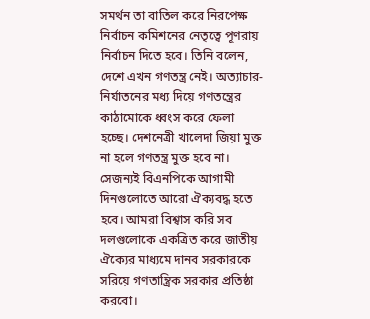সমর্থন তা বাতিল করে নিরপেক্ষ নির্বাচন কমিশনের নেতৃত্বে পূণরায় নির্বাচন দিতে হবে। তিনি বলেন, দেশে এখন গণতন্ত্র নেই। অত্যাচার-নির্যাতনের মধ্য দিয়ে গণতন্ত্রের কাঠামোকে ধ্বংস করে ফেলা হচ্ছে। দেশনেত্রী খালেদা জিয়া মুক্ত না হলে গণতন্ত্র মুক্ত হবে না। সেজন্যই বিএনপিকে আগামী দিনগুলোতে আরো ঐক্যবদ্ধ হতে হবে। আমরা বিশ্বাস করি সব দলগুলোকে একত্রিত করে জাতীয় ঐক্যের মাধ্যমে দানব সরকারকে সরিয়ে গণতান্ত্রিক সরকার প্রতিষ্ঠা করবো।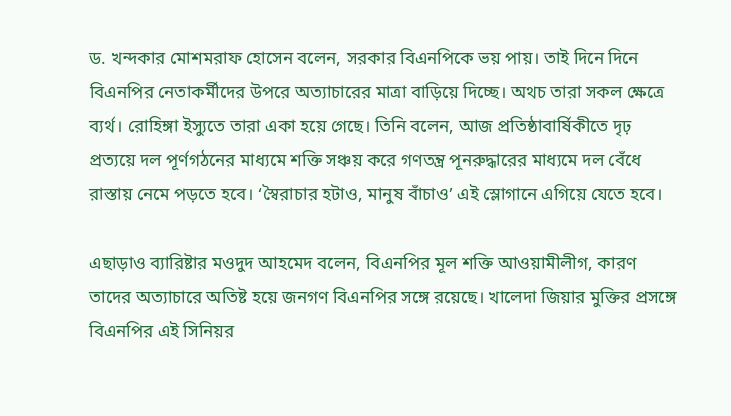ড. খন্দকার মোশমরাফ হোসেন বলেন, সরকার বিএনপিকে ভয় পায়। তাই দিনে দিনে বিএনপির নেতাকর্মীদের উপরে অত্যাচারের মাত্রা বাড়িয়ে দিচ্ছে। অথচ তারা সকল ক্ষেত্রে ব্যর্থ। রোহিঙ্গা ইস্যুতে তারা একা হয়ে গেছে। তিনি বলেন, আজ প্রতিষ্ঠাবার্ষিকীতে দৃঢ় প্রত্যয়ে দল পূর্ণগঠনের মাধ্যমে শক্তি সঞ্চয় করে গণতন্ত্র পূনরুদ্ধারের মাধ্যমে দল বেঁধে রাস্তায় নেমে পড়তে হবে। ‘স্বৈরাচার হটাও, মানুষ বাঁচাও’ এই স্লোগানে এগিয়ে যেতে হবে।

এছাড়াও ব্যারিষ্টার মওদুদ আহমেদ বলেন, বিএনপির মূল শক্তি আওয়ামীলীগ, কারণ তাদের অত্যাচারে অতিষ্ট হয়ে জনগণ বিএনপির সঙ্গে রয়েছে। খালেদা জিয়ার মুক্তির প্রসঙ্গে বিএনপির এই সিনিয়র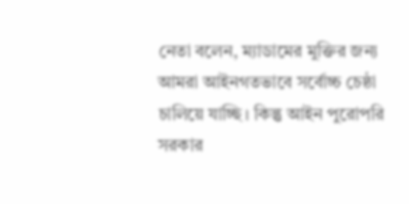নেতা বলেন, ম্যাডামের মুক্তির জন্য আমরা আইনগতভাবে সর্বোচ্চ চেষ্ঠা চালিয়ে যাচ্ছি। কিন্তু আইন পুরোপরি সরকার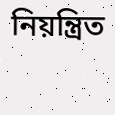নিয়ন্ত্রিত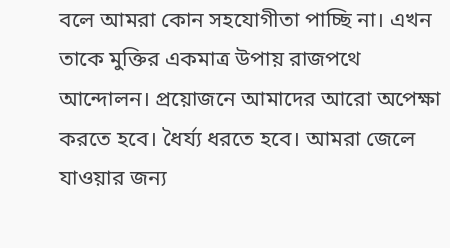বলে আমরা কোন সহযোগীতা পাচ্ছি না। এখন তাকে মুক্তির একমাত্র উপায় রাজপথে আন্দোলন। প্রয়োজনে আমাদের আরো অপেক্ষা করতে হবে। ধৈর্য্য ধরতে হবে। আমরা জেলে যাওয়ার জন্য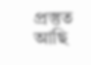প্রস্তুত আছি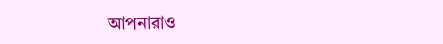আপনারাও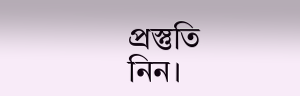প্রস্তুতি নিন।